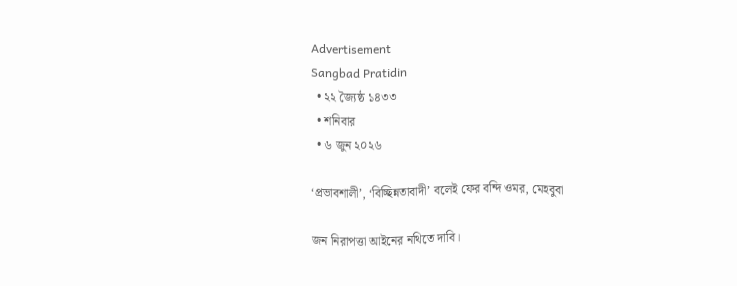Advertisement
Sangbad Pratidin
  • ২২ জ্যৈষ্ঠ ১৪৩৩
  • শনিবার
  • ৬ জুন ২০২৬

‘প্রভাবশালী’, ‘বিচ্ছিন্নতাবাদী’ বলেই ফের বন্দি ওমর, মেহবুবা

জন নিরাপত্তা আইনের নথিতে দাবি।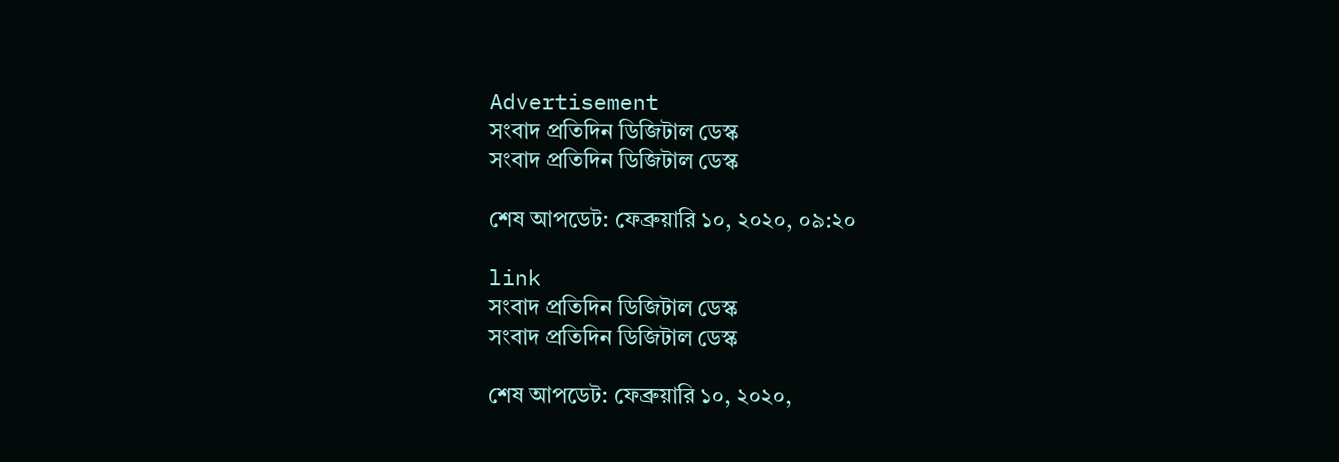Advertisement
সংবাদ প্রতিদিন ডিজিটাল ডেস্ক
সংবাদ প্রতিদিন ডিজিটাল ডেস্ক

শেষ আপডেট: ফেব্রুয়ারি ১০, ২০২০, ০৯:২০

link
সংবাদ প্রতিদিন ডিজিটাল ডেস্ক
সংবাদ প্রতিদিন ডিজিটাল ডেস্ক

শেষ আপডেট: ফেব্রুয়ারি ১০, ২০২০,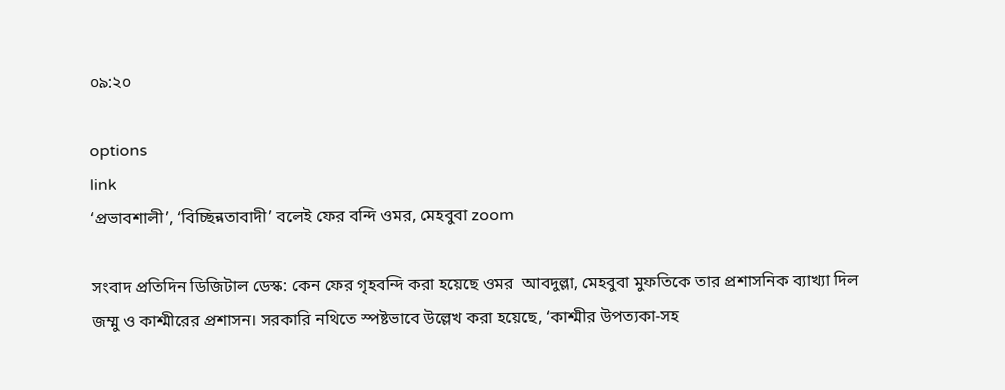০৯:২০

options
link
‘প্রভাবশালী’, ‘বিচ্ছিন্নতাবাদী’ বলেই ফের বন্দি ওমর, মেহবুবা zoom

সংবাদ প্রতিদিন ডিজিটাল ডেস্ক: কেন ফের গৃহবন্দি করা হয়েছে ওমর  আবদুল্লা, মেহবুবা মুফতিকে তার প্রশাসনিক ব‌্যাখ‌্যা দিল জম্মু ও কাশ্মীরের প্রশাসন। সরকারি নথিতে স্পষ্টভাবে উল্লেখ করা হয়েছে, ‘কাশ্মীর উপত‌্যকা-সহ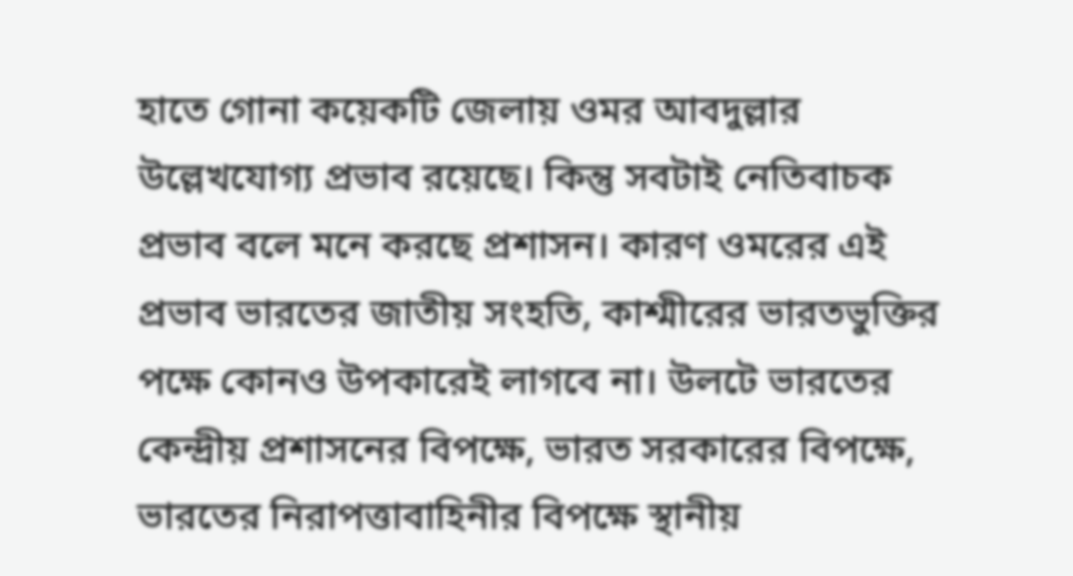হাতে গোনা কয়েকটি জেলায় ওমর আবদুল্লার উল্লেখযোগ‌্য প্রভাব রয়েছে। কিন্তু সবটাই নেতিবাচক প্রভাব বলে মনে করছে প্রশাসন। কারণ ওমরের এই প্রভাব ভারতের জাতীয় সংহতি, কাশ্মীরের ভারতভুক্তির পক্ষে কোনও উপকারেই লাগবে না। উলটে ভারতের কেন্দ্রীয় প্রশাসনের বিপক্ষে, ভারত সরকারের বিপক্ষে, ভারতের নিরাপত্তাবাহিনীর বিপক্ষে স্থানীয়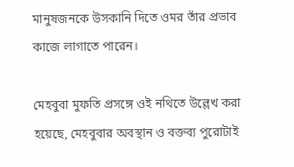মানুষজনকে উসকানি দিতে ওমর তাঁর প্রভাব কাজে লাগাতে পারেন।

মেহবুবা মুফতি প্রসঙ্গে ওই নথিতে উল্লেখ করা হয়েছে, মেহবুবার অবস্থান ও বক্তব‌্য পুরোটাই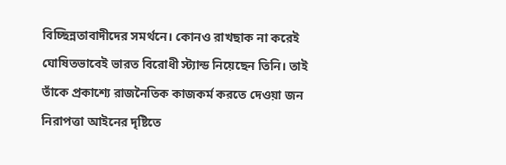বিচ্ছিন্নতাবাদীদের সমর্থনে। কোনও রাখছাক না করেই ঘোষিতভাবেই ভারত বিরোধী স্ট‌্যান্ড নিয়েছেন তিনি। তাই তাঁকে প্রকাশ্যে রাজনৈতিক কাজকর্ম করতে দেওয়া জন নিরাপত্তা আইনের দৃষ্টিতে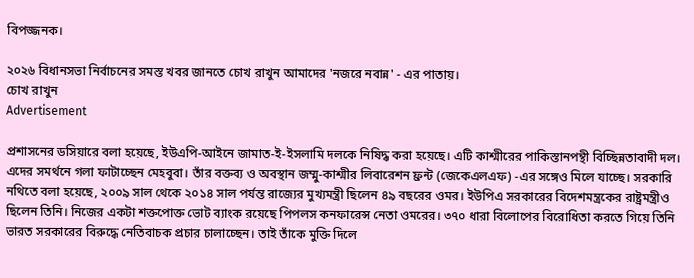বিপজ্জনক।

২০২৬ বিধানসভা নির্বাচনের সমস্ত খবর জানতে চোখ রাখুন আমাদের 'নজরে নবান্ন' - এর পাতায়।
চোখ রাখুন
Advertisement

প্রশাসনের ডসিয়ারে বলা হয়েছে, ইউএপি-আইনে জামাত-ই-ইসলামি দলকে নিষিদ্ধ করা হয়েছে। এটি কাশ্মীরের পাকিস্তানপন্থী বিচ্ছিন্নতাবাদী দল। এদের সমর্থনে গলা ফাটাচ্ছেন মেহবুবা। তাঁর বক্তব‌্য ও অবস্থান জম্মু-কাশ্মীর লিবারেশন ফ্রন্ট (জেকেএলএফ) -এর সঙ্গেও মিলে যাচ্ছে। সরকারি নথিতে বলা হয়েছে, ২০০৯ সাল থেকে ২০১৪ সাল পর্যন্ত রাজ্যের মুখ‌্যমন্ত্রী ছিলেন ৪৯ বছরের ওমর। ইউপিএ সরকারের বিদেশমন্ত্রকের রাষ্ট্রমন্ত্রীও ছিলেন তিনি। নিজের একটা শক্তপোক্ত ভোট ব‌্যাংক রয়েছে পিপলস কনফারেন্স নেতা ওমরের। ৩৭০ ধারা বিলোপের বিরোধিতা করতে গিয়ে তিনি ভারত সরকারের বিরুদ্ধে নেতিবাচক প্রচার চালাচ্ছেন। তাই তাঁকে মুক্তি দিলে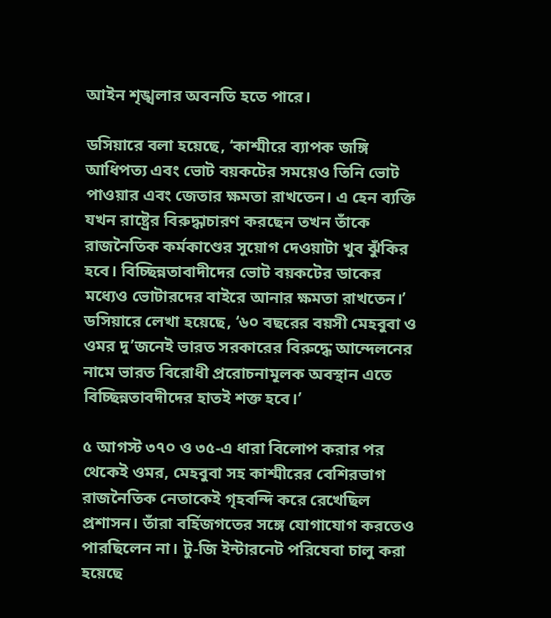আইন শৃঙ্খলার অবনতি হতে পারে।

ডসিয়ারে বলা হয়েছে, ‘কাশ্মীরে ব্যাপক জঙ্গি আধিপত্য এবং ভোট বয়কটের সময়েও তিনি ভোট পাওয়ার এবং জেতার ক্ষমতা রাখতেন। এ হেন ব‌্যক্তি যখন রাষ্ট্রের বিরুদ্ধাচারণ করছেন তখন তাঁকে রাজনৈতিক কর্মকাণ্ডের সুয়োগ দেওয়াটা খুব ঝুঁকির হবে। বিচ্ছিন্নতাবাদীদের ভোট বয়কটের ডাকের মধ্যেও ভোটারদের বাইরে আনার ক্ষমতা রাখতেন।’ ডসিয়ারে লেখা হয়েছে, ‘৬০ বছরের বয়সী মেহবুবা ও ওমর দু’জনেই ভারত সরকারের বিরুদ্ধে আন্দেলনের নামে ভারত বিরোধী প্ররোচনামূলক অবস্থান এতে বিচ্ছিন্নতাবদীদের হাতই শক্ত হবে।’

৫ আগস্ট ৩৭০ ও ৩৫-এ ধারা বিলোপ করার পর থেকেই ওমর, মেহবুবা সহ কাশ্মীরের বেশিরভাগ রাজনৈতিক নেতাকেই গৃহবন্দি করে রেখেছিল প্রশাসন। তাঁরা বর্হিজগতের সঙ্গে যোগাযোগ করতেও পারছিলেন না। টু-জি ইন্টারনেট পরিষেবা চালু করা হয়েছে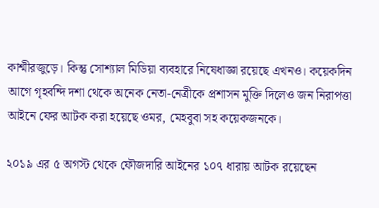কাশ্মীরজুড়ে। কিন্তু সোশ‌্যাল মিডিয়া ব‌্যবহারে নিষেধাজ্ঞা রয়েছে এখনও। কয়েকদিন আগে গৃহবন্দি দশা থেকে অনেক নেতা-নেত্রীকে প্রশাসন মুক্তি দিলেও জন নিরাপত্তা আইনে ফের আটক করা হয়েছে ওমর, মেহবুবা সহ কয়েকজনকে।

২০১৯ এর ৫ অগস্ট থেকে ফৌজদারি আইনের ১০৭ ধারায় আটক রয়েছেন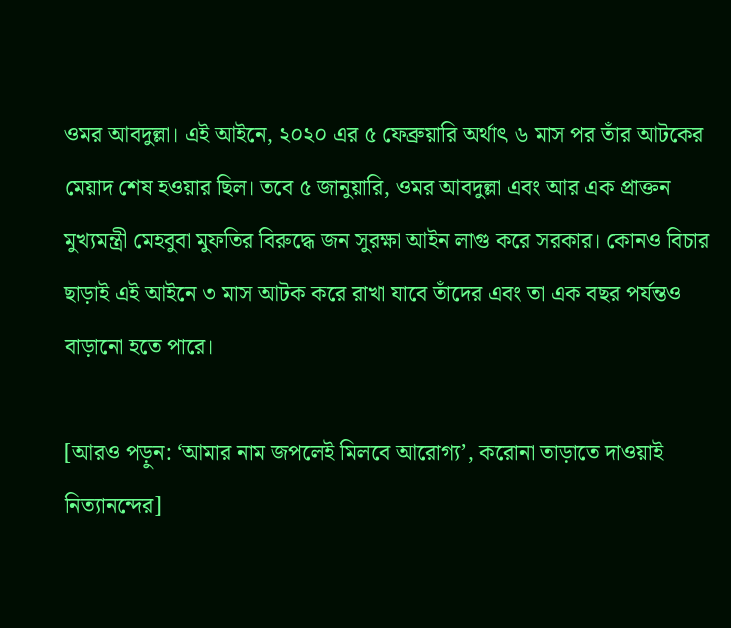ওমর আবদুল্লা। এই আইনে, ২০২০ এর ৫ ফেব্রুয়ারি অর্থাৎ ৬ মাস পর তাঁর আটকের মেয়াদ শেষ হওয়ার ছিল। তবে ৫ জানুয়ারি, ওমর আবদুল্লা এবং আর এক প্রাক্তন মুখ্যমন্ত্রী মেহবুবা মুফতির বিরুদ্ধে জন সুরক্ষা আইন লাগু করে সরকার। কোনও বিচার ছাড়াই এই আইনে ৩ মাস আটক করে রাখা যাবে তাঁদের এবং তা এক বছর পর্যন্তও বাড়ানো হতে পারে।

[আরও পড়ুন: ‘আমার নাম জপলেই মিলবে আরোগ্য’, করোনা তাড়াতে দাওয়াই নিত্যানন্দের]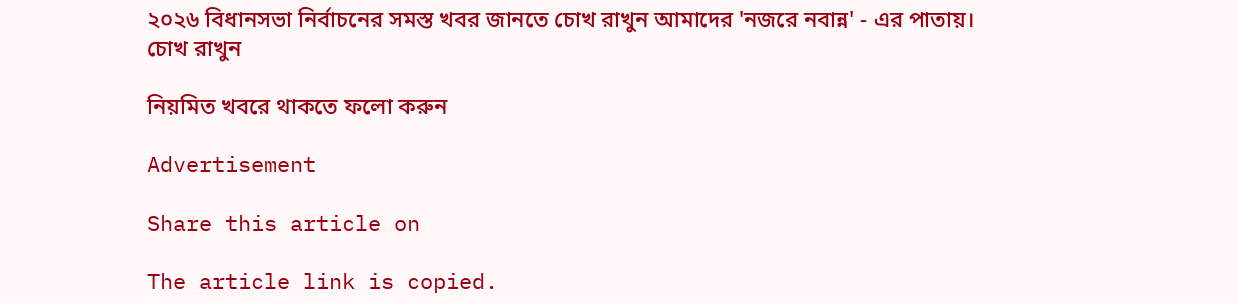২০২৬ বিধানসভা নির্বাচনের সমস্ত খবর জানতে চোখ রাখুন আমাদের 'নজরে নবান্ন' - এর পাতায়।
চোখ রাখুন

নিয়মিত খবরে থাকতে ফলো করুন

Advertisement

Share this article on

The article link is copied.